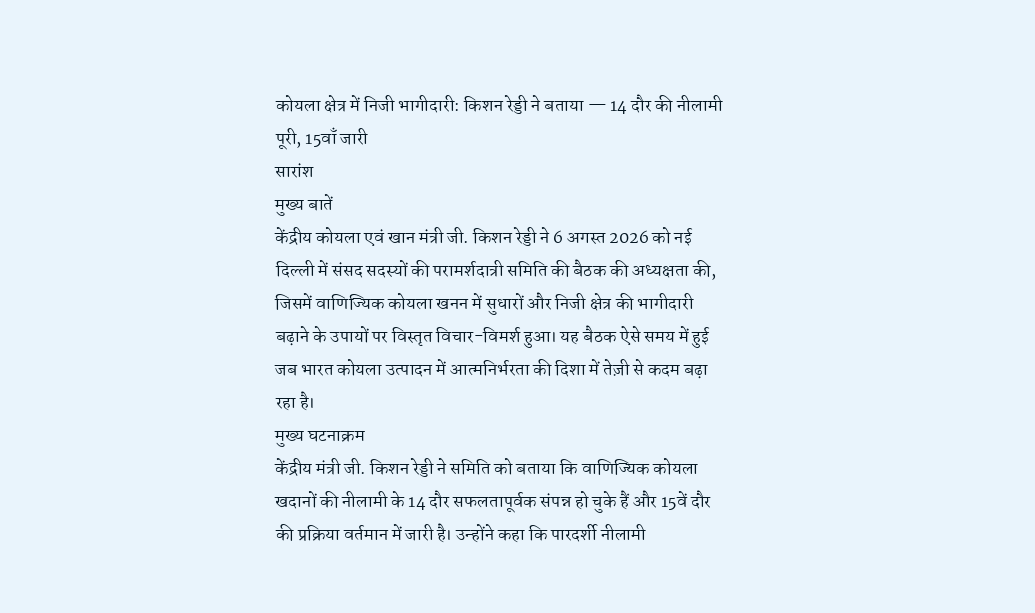कोयला क्षेत्र में निजी भागीदारी: किशन रेड्डी ने बताया — 14 दौर की नीलामी पूरी, 15वाँ जारी
सारांश
मुख्य बातें
केंद्रीय कोयला एवं खान मंत्री जी. किशन रेड्डी ने 6 अगस्त 2026 को नई दिल्ली में संसद सदस्यों की परामर्शदात्री समिति की बैठक की अध्यक्षता की, जिसमें वाणिज्यिक कोयला खनन में सुधारों और निजी क्षेत्र की भागीदारी बढ़ाने के उपायों पर विस्तृत विचार-विमर्श हुआ। यह बैठक ऐसे समय में हुई जब भारत कोयला उत्पादन में आत्मनिर्भरता की दिशा में तेज़ी से कदम बढ़ा रहा है।
मुख्य घटनाक्रम
केंद्रीय मंत्री जी. किशन रेड्डी ने समिति को बताया कि वाणिज्यिक कोयला खदानों की नीलामी के 14 दौर सफलतापूर्वक संपन्न हो चुके हैं और 15वें दौर की प्रक्रिया वर्तमान में जारी है। उन्होंने कहा कि पारदर्शी नीलामी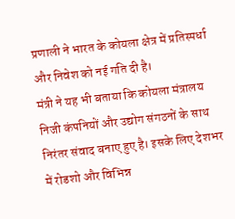प्रणाली ने भारत के कोयला क्षेत्र में प्रतिस्पर्धा और निवेश को नई गति दी है।
मंत्री ने यह भी बताया कि कोयला मंत्रालय निजी कंपनियों और उद्योग संगठनों के साथ निरंतर संवाद बनाए हुए है। इसके लिए देशभर में रोडशो और विभिन्न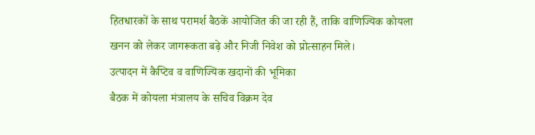हितधारकों के साथ परामर्श बैठकें आयोजित की जा रही हैं, ताकि वाणिज्यिक कोयला खनन को लेकर जागरूकता बढ़े और निजी निवेश को प्रोत्साहन मिले।
उत्पादन में कैप्टिव व वाणिज्यिक खदानों की भूमिका
बैठक में कोयला मंत्रालय के सचिव विक्रम देव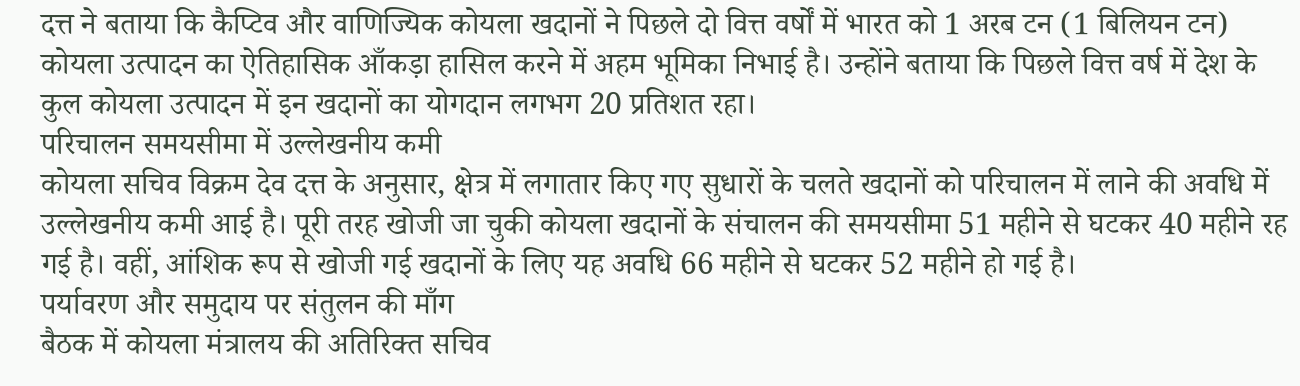दत्त ने बताया कि कैप्टिव और वाणिज्यिक कोयला खदानों ने पिछले दो वित्त वर्षों में भारत को 1 अरब टन (1 बिलियन टन) कोयला उत्पादन का ऐतिहासिक आँकड़ा हासिल करने में अहम भूमिका निभाई है। उन्होंने बताया कि पिछले वित्त वर्ष में देश के कुल कोयला उत्पादन में इन खदानों का योगदान लगभग 20 प्रतिशत रहा।
परिचालन समयसीमा में उल्लेखनीय कमी
कोयला सचिव विक्रम देव दत्त के अनुसार, क्षेत्र में लगातार किए गए सुधारों के चलते खदानों को परिचालन में लाने की अवधि में उल्लेखनीय कमी आई है। पूरी तरह खोजी जा चुकी कोयला खदानों के संचालन की समयसीमा 51 महीने से घटकर 40 महीने रह गई है। वहीं, आंशिक रूप से खोजी गई खदानों के लिए यह अवधि 66 महीने से घटकर 52 महीने हो गई है।
पर्यावरण और समुदाय पर संतुलन की माँग
बैठक में कोयला मंत्रालय की अतिरिक्त सचिव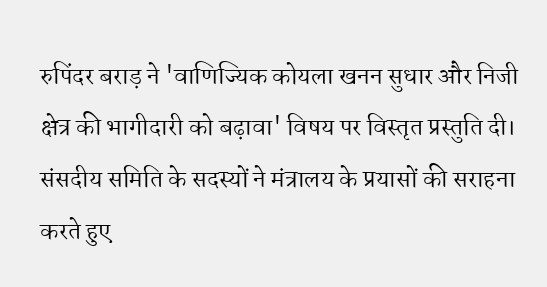रुपिंदर बराड़ ने 'वाणिज्यिक कोयला खनन सुधार और निजी क्षेत्र की भागीदारी को बढ़ावा' विषय पर विस्तृत प्रस्तुति दी। संसदीय समिति के सदस्यों ने मंत्रालय के प्रयासों की सराहना करते हुए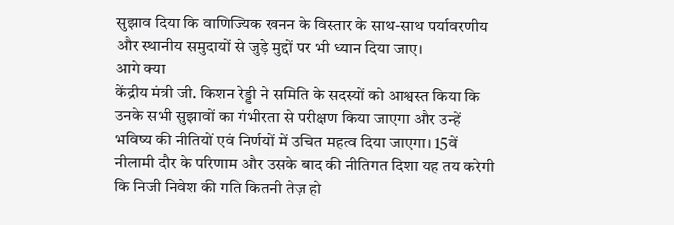सुझाव दिया कि वाणिज्यिक खनन के विस्तार के साथ-साथ पर्यावरणीय और स्थानीय समुदायों से जुड़े मुद्दों पर भी ध्यान दिया जाए।
आगे क्या
केंद्रीय मंत्री जी. किशन रेड्डी ने समिति के सदस्यों को आश्वस्त किया कि उनके सभी सुझावों का गंभीरता से परीक्षण किया जाएगा और उन्हें भविष्य की नीतियों एवं निर्णयों में उचित महत्व दिया जाएगा। 15वें नीलामी दौर के परिणाम और उसके बाद की नीतिगत दिशा यह तय करेगी कि निजी निवेश की गति कितनी तेज़ हो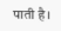पाती है।